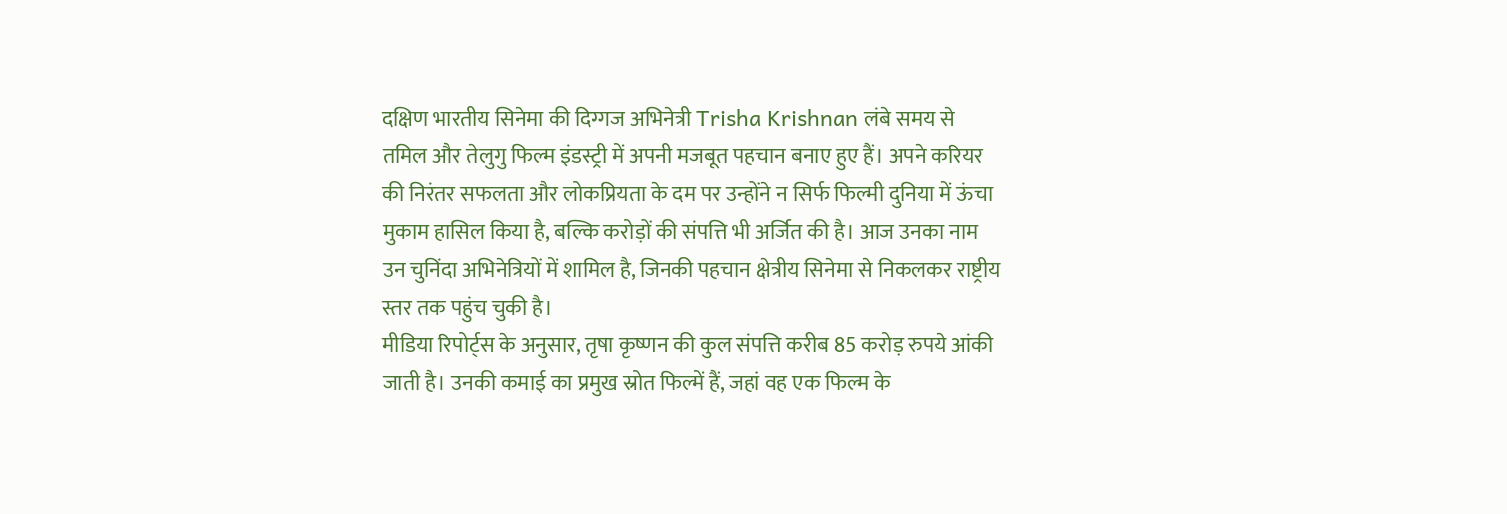दक्षिण भारतीय सिनेमा की दिग्गज अभिनेत्री Trisha Krishnan लंबे समय से तमिल और तेलुगु फिल्म इंडस्ट्री में अपनी मजबूत पहचान बनाए हुए हैं। अपने करियर की निरंतर सफलता और लोकप्रियता के दम पर उन्होंने न सिर्फ फिल्मी दुनिया में ऊंचा मुकाम हासिल किया है, बल्कि करोड़ों की संपत्ति भी अर्जित की है। आज उनका नाम उन चुनिंदा अभिनेत्रियों में शामिल है, जिनकी पहचान क्षेत्रीय सिनेमा से निकलकर राष्ट्रीय स्तर तक पहुंच चुकी है।
मीडिया रिपोर्ट्स के अनुसार, तृषा कृष्णन की कुल संपत्ति करीब 85 करोड़ रुपये आंकी जाती है। उनकी कमाई का प्रमुख स्रोत फिल्में हैं, जहां वह एक फिल्म के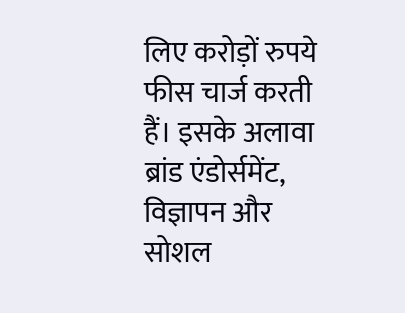लिए करोड़ों रुपये फीस चार्ज करती हैं। इसके अलावा ब्रांड एंडोर्समेंट, विज्ञापन और सोशल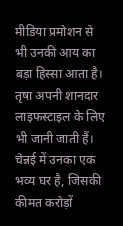मीडिया प्रमोशन से भी उनकी आय का बड़ा हिस्सा आता है।
तृषा अपनी शानदार लाइफस्टाइल के लिए भी जानी जाती हैं। चेन्नई में उनका एक भव्य घर है, जिसकी कीमत करोड़ों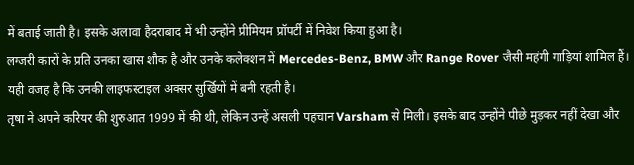में बताई जाती है। इसके अलावा हैदराबाद में भी उन्होंने प्रीमियम प्रॉपर्टी में निवेश किया हुआ है।
लग्जरी कारों के प्रति उनका खास शौक है और उनके कलेक्शन में Mercedes-Benz, BMW और Range Rover जैसी महंगी गाड़ियां शामिल हैं। यही वजह है कि उनकी लाइफस्टाइल अक्सर सुर्खियों में बनी रहती है।
तृषा ने अपने करियर की शुरुआत 1999 में की थी, लेकिन उन्हें असली पहचान Varsham से मिली। इसके बाद उन्होंने पीछे मुड़कर नहीं देखा और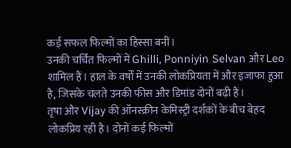कई सफल फिल्मों का हिस्सा बनीं।
उनकी चर्चित फिल्मों में Ghilli, Ponniyin Selvan और Leo शामिल हैं। हाल के वर्षों में उनकी लोकप्रियता में और इजाफा हुआ है, जिसके चलते उनकी फीस और डिमांड दोनों बढ़ी हैं।
तृषा और Vijay की ऑनस्क्रीन केमिस्ट्री दर्शकों के बीच बेहद लोकप्रिय रही है। दोनों कई फिल्मों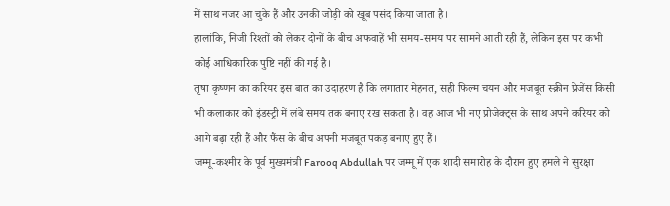में साथ नजर आ चुके हैं और उनकी जोड़ी को खूब पसंद किया जाता है।
हालांकि, निजी रिश्तों को लेकर दोनों के बीच अफवाहें भी समय-समय पर सामने आती रही हैं, लेकिन इस पर कभी कोई आधिकारिक पुष्टि नहीं की गई है।
तृषा कृष्णन का करियर इस बात का उदाहरण है कि लगातार मेहनत, सही फिल्म चयन और मजबूत स्क्रीन प्रेजेंस किसी भी कलाकार को इंडस्ट्री में लंबे समय तक बनाए रख सकता है। वह आज भी नए प्रोजेक्ट्स के साथ अपने करियर को आगे बढ़ा रही हैं और फैंस के बीच अपनी मजबूत पकड़ बनाए हुए हैं।
जम्मू-कश्मीर के पूर्व मुख्यमंत्री Farooq Abdullah पर जम्मू में एक शादी समारोह के दौरान हुए हमले ने सुरक्षा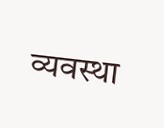व्यवस्था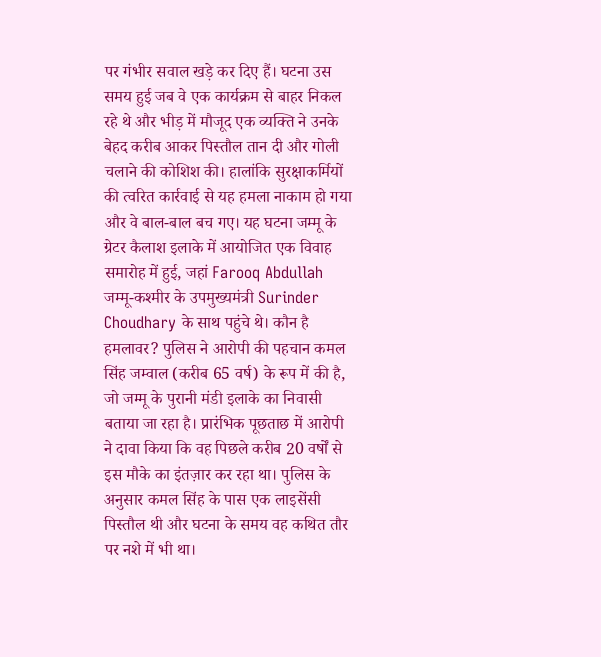पर गंभीर सवाल खड़े कर दिए हैं। घटना उस समय हुई जब वे एक कार्यक्रम से बाहर निकल रहे थे और भीड़ में मौजूद एक व्यक्ति ने उनके बेहद करीब आकर पिस्तौल तान दी और गोली चलाने की कोशिश की। हालांकि सुरक्षाकर्मियों की त्वरित कार्रवाई से यह हमला नाकाम हो गया और वे बाल-बाल बच गए। यह घटना जम्मू के ग्रेटर कैलाश इलाके में आयोजित एक विवाह समारोह में हुई, जहां Farooq Abdullah जम्मू-कश्मीर के उपमुख्यमंत्री Surinder Choudhary के साथ पहुंचे थे। कौन है हमलावर? पुलिस ने आरोपी की पहचान कमल सिंह जम्वाल (करीब 65 वर्ष) के रूप में की है, जो जम्मू के पुरानी मंडी इलाके का निवासी बताया जा रहा है। प्रारंभिक पूछताछ में आरोपी ने दावा किया कि वह पिछले करीब 20 वर्षों से इस मौके का इंतज़ार कर रहा था। पुलिस के अनुसार कमल सिंह के पास एक लाइसेंसी पिस्तौल थी और घटना के समय वह कथित तौर पर नशे में भी था।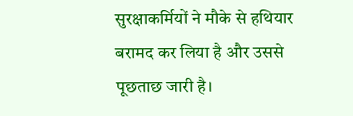सुरक्षाकर्मियों ने मौके से हथियार बरामद कर लिया है और उससे पूछताछ जारी है।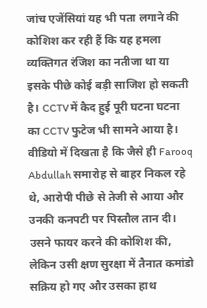जांच एजेंसियां यह भी पता लगाने की कोशिश कर रही हैं कि यह हमला व्यक्तिगत रंजिश का नतीजा था या इसके पीछे कोई बड़ी साजिश हो सकती है। CCTV में कैद हुई पूरी घटना घटना का CCTV फुटेज भी सामने आया है। वीडियो में दिखता है कि जैसे ही Farooq Abdullah समारोह से बाहर निकल रहे थे, आरोपी पीछे से तेजी से आया और उनकी कनपटी पर पिस्तौल तान दी। उसने फायर करने की कोशिश की, लेकिन उसी क्षण सुरक्षा में तैनात कमांडो सक्रिय हो गए और उसका हाथ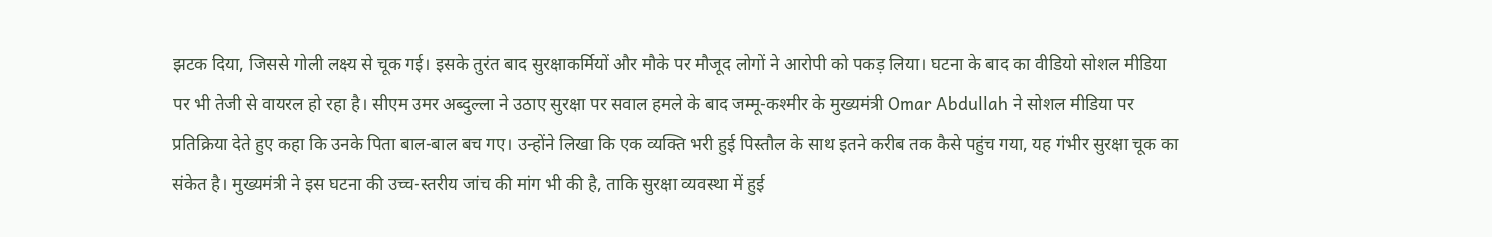झटक दिया, जिससे गोली लक्ष्य से चूक गई। इसके तुरंत बाद सुरक्षाकर्मियों और मौके पर मौजूद लोगों ने आरोपी को पकड़ लिया। घटना के बाद का वीडियो सोशल मीडिया पर भी तेजी से वायरल हो रहा है। सीएम उमर अब्दुल्ला ने उठाए सुरक्षा पर सवाल हमले के बाद जम्मू-कश्मीर के मुख्यमंत्री Omar Abdullah ने सोशल मीडिया पर प्रतिक्रिया देते हुए कहा कि उनके पिता बाल-बाल बच गए। उन्होंने लिखा कि एक व्यक्ति भरी हुई पिस्तौल के साथ इतने करीब तक कैसे पहुंच गया, यह गंभीर सुरक्षा चूक का संकेत है। मुख्यमंत्री ने इस घटना की उच्च-स्तरीय जांच की मांग भी की है, ताकि सुरक्षा व्यवस्था में हुई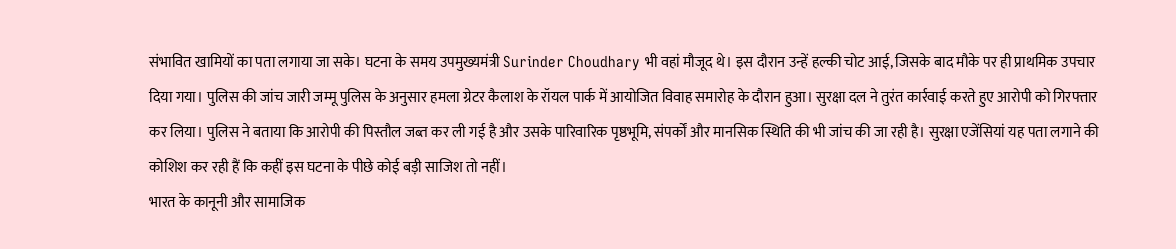संभावित खामियों का पता लगाया जा सके। घटना के समय उपमुख्यमंत्री Surinder Choudhary भी वहां मौजूद थे। इस दौरान उन्हें हल्की चोट आई, जिसके बाद मौके पर ही प्राथमिक उपचार दिया गया। पुलिस की जांच जारी जम्मू पुलिस के अनुसार हमला ग्रेटर कैलाश के रॉयल पार्क में आयोजित विवाह समारोह के दौरान हुआ। सुरक्षा दल ने तुरंत कार्रवाई करते हुए आरोपी को गिरफ्तार कर लिया। पुलिस ने बताया कि आरोपी की पिस्तौल जब्त कर ली गई है और उसके पारिवारिक पृष्ठभूमि, संपर्कों और मानसिक स्थिति की भी जांच की जा रही है। सुरक्षा एजेंसियां यह पता लगाने की कोशिश कर रही हैं कि कहीं इस घटना के पीछे कोई बड़ी साजिश तो नहीं।
भारत के कानूनी और सामाजिक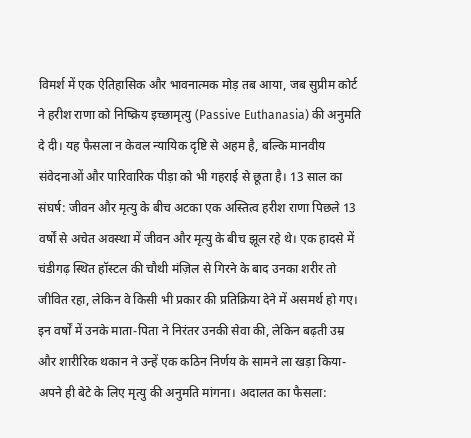विमर्श में एक ऐतिहासिक और भावनात्मक मोड़ तब आया, जब सुप्रीम कोर्ट ने हरीश राणा को निष्क्रिय इच्छामृत्यु (Passive Euthanasia) की अनुमति दे दी। यह फैसला न केवल न्यायिक दृष्टि से अहम है, बल्कि मानवीय संवेदनाओं और पारिवारिक पीड़ा को भी गहराई से छूता है। 13 साल का संघर्ष: जीवन और मृत्यु के बीच अटका एक अस्तित्व हरीश राणा पिछले 13 वर्षों से अचेत अवस्था में जीवन और मृत्यु के बीच झूल रहे थे। एक हादसे में चंडीगढ़ स्थित हॉस्टल की चौथी मंज़िल से गिरने के बाद उनका शरीर तो जीवित रहा, लेकिन वे किसी भी प्रकार की प्रतिक्रिया देने में असमर्थ हो गए। इन वर्षों में उनके माता-पिता ने निरंतर उनकी सेवा की, लेकिन बढ़ती उम्र और शारीरिक थकान ने उन्हें एक कठिन निर्णय के सामने ला खड़ा किया-अपने ही बेटे के लिए मृत्यु की अनुमति मांगना। अदालत का फैसला: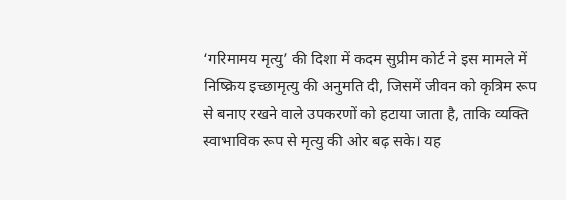‘गरिमामय मृत्यु’ की दिशा में कदम सुप्रीम कोर्ट ने इस मामले में निष्क्रिय इच्छामृत्यु की अनुमति दी, जिसमें जीवन को कृत्रिम रूप से बनाए रखने वाले उपकरणों को हटाया जाता है, ताकि व्यक्ति स्वाभाविक रूप से मृत्यु की ओर बढ़ सके। यह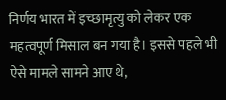निर्णय भारत में इच्छामृत्यु को लेकर एक महत्वपूर्ण मिसाल बन गया है। इससे पहले भी ऐसे मामले सामने आए थे,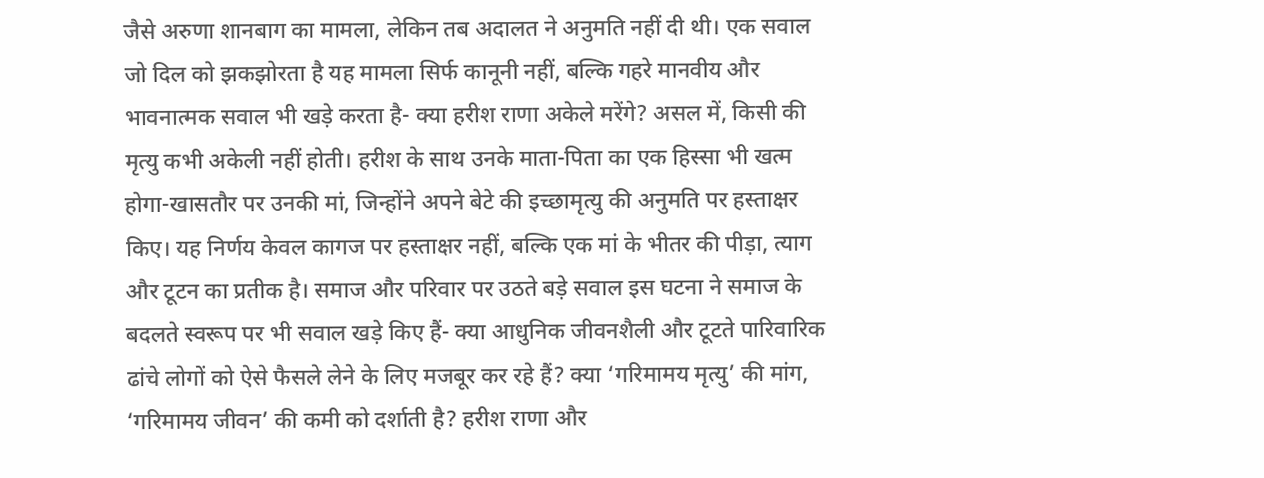जैसे अरुणा शानबाग का मामला, लेकिन तब अदालत ने अनुमति नहीं दी थी। एक सवाल जो दिल को झकझोरता है यह मामला सिर्फ कानूनी नहीं, बल्कि गहरे मानवीय और भावनात्मक सवाल भी खड़े करता है- क्या हरीश राणा अकेले मरेंगे? असल में, किसी की मृत्यु कभी अकेली नहीं होती। हरीश के साथ उनके माता-पिता का एक हिस्सा भी खत्म होगा-खासतौर पर उनकी मां, जिन्होंने अपने बेटे की इच्छामृत्यु की अनुमति पर हस्ताक्षर किए। यह निर्णय केवल कागज पर हस्ताक्षर नहीं, बल्कि एक मां के भीतर की पीड़ा, त्याग और टूटन का प्रतीक है। समाज और परिवार पर उठते बड़े सवाल इस घटना ने समाज के बदलते स्वरूप पर भी सवाल खड़े किए हैं- क्या आधुनिक जीवनशैली और टूटते पारिवारिक ढांचे लोगों को ऐसे फैसले लेने के लिए मजबूर कर रहे हैं? क्या ‘गरिमामय मृत्यु’ की मांग, ‘गरिमामय जीवन’ की कमी को दर्शाती है? हरीश राणा और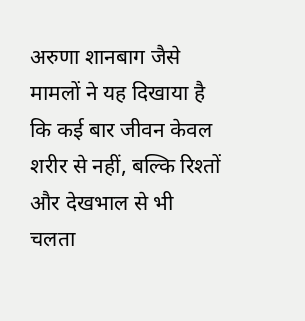अरुणा शानबाग जैसे मामलों ने यह दिखाया है कि कई बार जीवन केवल शरीर से नहीं, बल्कि रिश्तों और देखभाल से भी चलता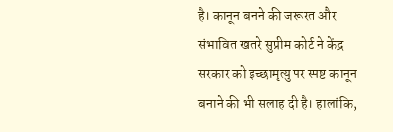है। कानून बनने की जरूरत और संभावित खतरे सुप्रीम कोर्ट ने केंद्र सरकार को इच्छामृत्यु पर स्पष्ट कानून बनाने की भी सलाह दी है। हालांकि,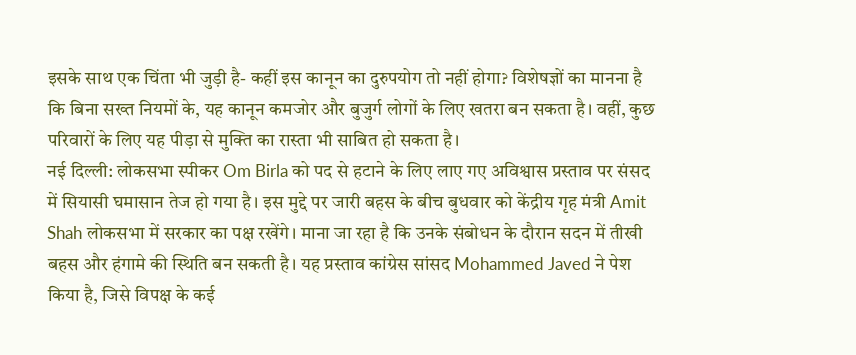इसके साथ एक चिंता भी जुड़ी है- कहीं इस कानून का दुरुपयोग तो नहीं होगा? विशेषज्ञों का मानना है कि बिना सख्त नियमों के, यह कानून कमजोर और बुजुर्ग लोगों के लिए खतरा बन सकता है। वहीं, कुछ परिवारों के लिए यह पीड़ा से मुक्ति का रास्ता भी साबित हो सकता है।
नई दिल्ली: लोकसभा स्पीकर Om Birla को पद से हटाने के लिए लाए गए अविश्वास प्रस्ताव पर संसद में सियासी घमासान तेज हो गया है। इस मुद्दे पर जारी बहस के बीच बुधवार को केंद्रीय गृह मंत्री Amit Shah लोकसभा में सरकार का पक्ष रखेंगे। माना जा रहा है कि उनके संबोधन के दौरान सदन में तीखी बहस और हंगामे की स्थिति बन सकती है। यह प्रस्ताव कांग्रेस सांसद Mohammed Javed ने पेश किया है, जिसे विपक्ष के कई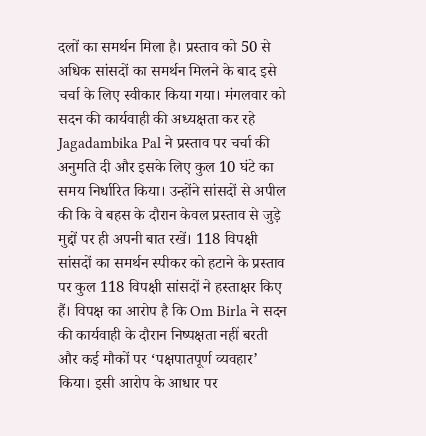दलों का समर्थन मिला है। प्रस्ताव को 50 से अधिक सांसदों का समर्थन मिलने के बाद इसे चर्चा के लिए स्वीकार किया गया। मंगलवार को सदन की कार्यवाही की अध्यक्षता कर रहे Jagadambika Pal ने प्रस्ताव पर चर्चा की अनुमति दी और इसके लिए कुल 10 घंटे का समय निर्धारित किया। उन्होंने सांसदों से अपील की कि वे बहस के दौरान केवल प्रस्ताव से जुड़े मुद्दों पर ही अपनी बात रखें। 118 विपक्षी सांसदों का समर्थन स्पीकर को हटाने के प्रस्ताव पर कुल 118 विपक्षी सांसदों ने हस्ताक्षर किए हैं। विपक्ष का आरोप है कि Om Birla ने सदन की कार्यवाही के दौरान निष्पक्षता नहीं बरती और कई मौकों पर ‘पक्षपातपूर्ण व्यवहार’ किया। इसी आरोप के आधार पर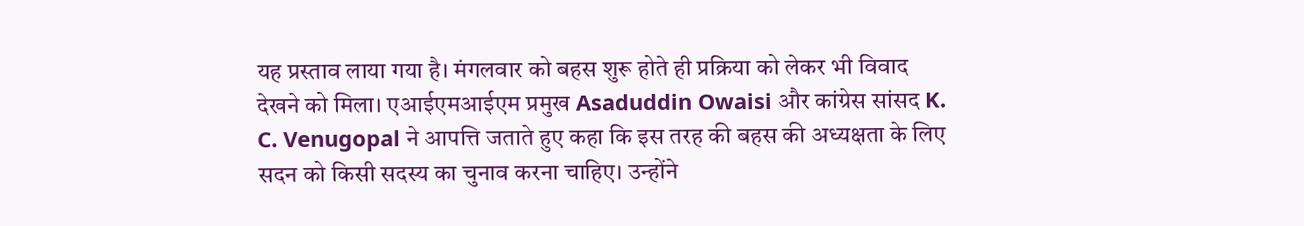यह प्रस्ताव लाया गया है। मंगलवार को बहस शुरू होते ही प्रक्रिया को लेकर भी विवाद देखने को मिला। एआईएमआईएम प्रमुख Asaduddin Owaisi और कांग्रेस सांसद K. C. Venugopal ने आपत्ति जताते हुए कहा कि इस तरह की बहस की अध्यक्षता के लिए सदन को किसी सदस्य का चुनाव करना चाहिए। उन्होंने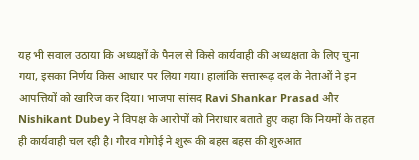यह भी सवाल उठाया कि अध्यक्षों के पैनल से किसे कार्यवाही की अध्यक्षता के लिए चुना गया, इसका निर्णय किस आधार पर लिया गया। हालांकि सत्तारूढ़ दल के नेताओं ने इन आपत्तियों को खारिज कर दिया। भाजपा सांसद Ravi Shankar Prasad और Nishikant Dubey ने विपक्ष के आरोपों को निराधार बताते हुए कहा कि नियमों के तहत ही कार्यवाही चल रही है। गौरव गोगोई ने शुरू की बहस बहस की शुरुआत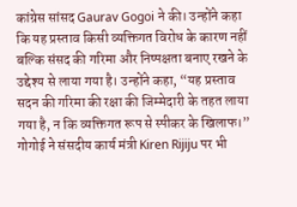कांग्रेस सांसद Gaurav Gogoi ने की। उन्होंने कहा कि यह प्रस्ताव किसी व्यक्तिगत विरोध के कारण नहीं बल्कि संसद की गरिमा और निष्पक्षता बनाए रखने के उद्देश्य से लाया गया है। उन्होंने कहा, “यह प्रस्ताव सदन की गरिमा की रक्षा की जिम्मेदारी के तहत लाया गया है, न कि व्यक्तिगत रूप से स्पीकर के खिलाफ।” गोगोई ने संसदीय कार्य मंत्री Kiren Rijiju पर भी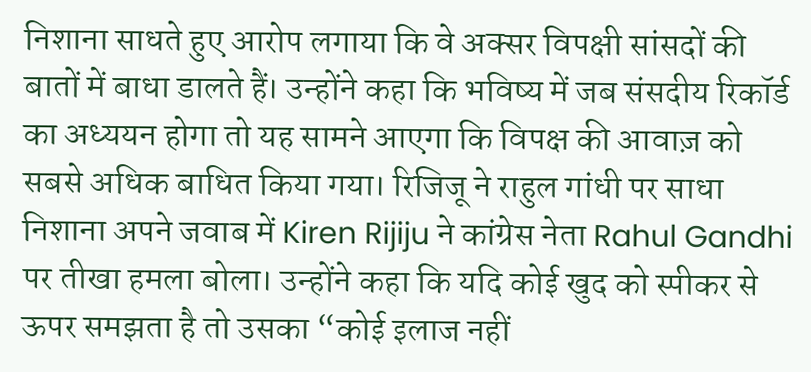निशाना साधते हुए आरोप लगाया कि वे अक्सर विपक्षी सांसदों की बातों में बाधा डालते हैं। उन्होंने कहा कि भविष्य में जब संसदीय रिकॉर्ड का अध्ययन होगा तो यह सामने आएगा कि विपक्ष की आवाज़ को सबसे अधिक बाधित किया गया। रिजिजू ने राहुल गांधी पर साधा निशाना अपने जवाब में Kiren Rijiju ने कांग्रेस नेता Rahul Gandhi पर तीखा हमला बोला। उन्होंने कहा कि यदि कोई खुद को स्पीकर से ऊपर समझता है तो उसका “कोई इलाज नहीं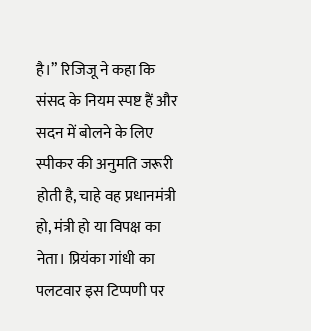है।” रिजिजू ने कहा कि संसद के नियम स्पष्ट हैं और सदन में बोलने के लिए स्पीकर की अनुमति जरूरी होती है, चाहे वह प्रधानमंत्री हो, मंत्री हो या विपक्ष का नेता। प्रियंका गांधी का पलटवार इस टिप्पणी पर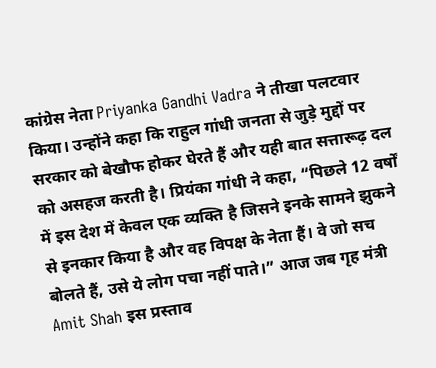कांग्रेस नेता Priyanka Gandhi Vadra ने तीखा पलटवार किया। उन्होंने कहा कि राहुल गांधी जनता से जुड़े मुद्दों पर सरकार को बेखौफ होकर घेरते हैं और यही बात सत्तारूढ़ दल को असहज करती है। प्रियंका गांधी ने कहा, “पिछले 12 वर्षों में इस देश में केवल एक व्यक्ति है जिसने इनके सामने झुकने से इनकार किया है और वह विपक्ष के नेता हैं। वे जो सच बोलते हैं, उसे ये लोग पचा नहीं पाते।” आज जब गृह मंत्री Amit Shah इस प्रस्ताव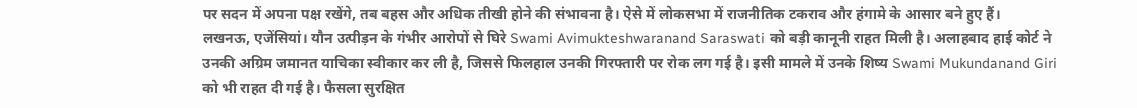पर सदन में अपना पक्ष रखेंगे, तब बहस और अधिक तीखी होने की संभावना है। ऐसे में लोकसभा में राजनीतिक टकराव और हंगामे के आसार बने हुए हैं।
लखनऊ, एजेंसियां। यौन उत्पीड़न के गंभीर आरोपों से घिरे Swami Avimukteshwaranand Saraswati को बड़ी कानूनी राहत मिली है। अलाहबाद हाई कोर्ट ने उनकी अग्रिम जमानत याचिका स्वीकार कर ली है, जिससे फिलहाल उनकी गिरफ्तारी पर रोक लग गई है। इसी मामले में उनके शिष्य Swami Mukundanand Giri को भी राहत दी गई है। फैसला सुरक्षित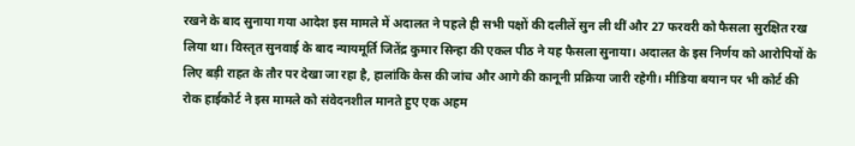रखने के बाद सुनाया गया आदेश इस मामले में अदालत ने पहले ही सभी पक्षों की दलीलें सुन ली थीं और 27 फरवरी को फैसला सुरक्षित रख लिया था। विस्तृत सुनवाई के बाद न्यायमूर्ति जितेंद्र कुमार सिन्हा की एकल पीठ ने यह फैसला सुनाया। अदालत के इस निर्णय को आरोपियों के लिए बड़ी राहत के तौर पर देखा जा रहा है, हालांकि केस की जांच और आगे की कानूनी प्रक्रिया जारी रहेगी। मीडिया बयान पर भी कोर्ट की रोक हाईकोर्ट ने इस मामले को संवेदनशील मानते हुए एक अहम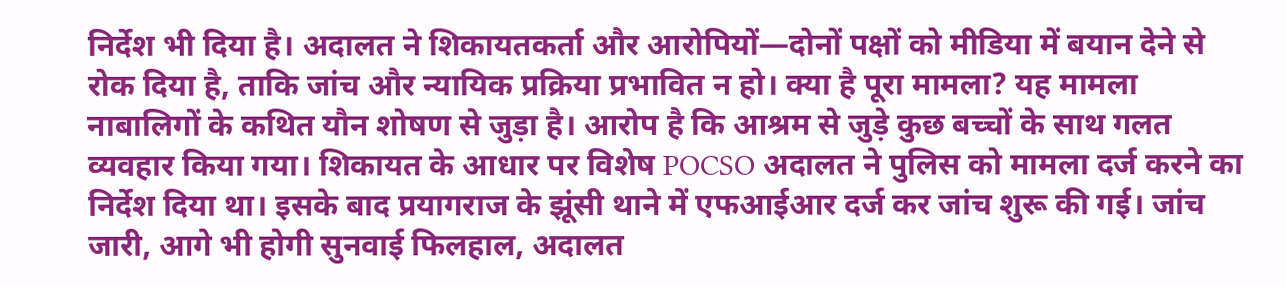निर्देश भी दिया है। अदालत ने शिकायतकर्ता और आरोपियों—दोनों पक्षों को मीडिया में बयान देने से रोक दिया है, ताकि जांच और न्यायिक प्रक्रिया प्रभावित न हो। क्या है पूरा मामला? यह मामला नाबालिगों के कथित यौन शोषण से जुड़ा है। आरोप है कि आश्रम से जुड़े कुछ बच्चों के साथ गलत व्यवहार किया गया। शिकायत के आधार पर विशेष POCSO अदालत ने पुलिस को मामला दर्ज करने का निर्देश दिया था। इसके बाद प्रयागराज के झूंसी थाने में एफआईआर दर्ज कर जांच शुरू की गई। जांच जारी, आगे भी होगी सुनवाई फिलहाल, अदालत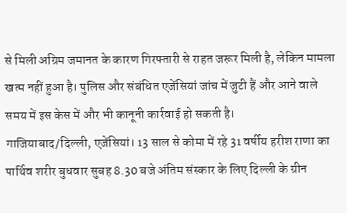से मिली अग्रिम जमानत के कारण गिरफ्तारी से राहत जरूर मिली है, लेकिन मामला खत्म नहीं हुआ है। पुलिस और संबंधित एजेंसियां जांच में जुटी हैं और आने वाले समय में इस केस में और भी कानूनी कार्रवाई हो सकती है।
गाजियाबाद/दिल्ली, एजेंसियां। 13 साल से कोमा में रहे 31 वर्षीय हरीश राणा का पार्थिव शरीर बुधवार सुबह 8.30 बजे अंतिम संस्कार के लिए दिल्ली के ग्रीन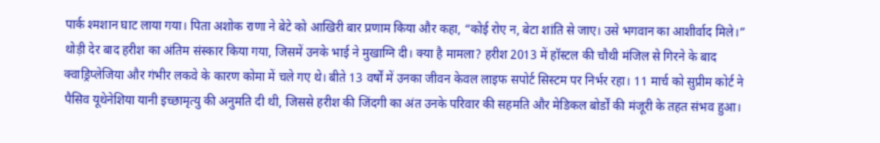पार्क श्मशान घाट लाया गया। पिता अशोक राणा ने बेटे को आखिरी बार प्रणाम किया और कहा, “कोई रोए न, बेटा शांति से जाए। उसे भगवान का आशीर्वाद मिले।” थोड़ी देर बाद हरीश का अंतिम संस्कार किया गया, जिसमें उनके भाई ने मुखाग्नि दी। क्या है मामला? हरीश 2013 में हॉस्टल की चौथी मंजिल से गिरने के बाद क्वाड्रिप्लेजिया और गंभीर लकवे के कारण कोमा में चले गए थे। बीते 13 वर्षों में उनका जीवन केवल लाइफ सपोर्ट सिस्टम पर निर्भर रहा। 11 मार्च को सुप्रीम कोर्ट ने पैसिव यूथेनेशिया यानी इच्छामृत्यु की अनुमति दी थी, जिससे हरीश की जिंदगी का अंत उनके परिवार की सहमति और मेडिकल बोर्डों की मंजूरी के तहत संभव हुआ।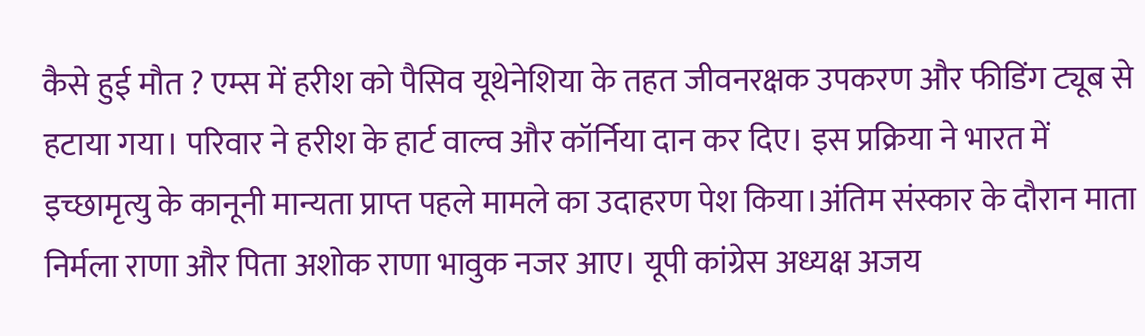कैसे हुई मौत ? एम्स में हरीश को पैसिव यूथेनेशिया के तहत जीवनरक्षक उपकरण और फीडिंग ट्यूब से हटाया गया। परिवार ने हरीश के हार्ट वाल्व और कॉर्निया दान कर दिए। इस प्रक्रिया ने भारत में इच्छामृत्यु के कानूनी मान्यता प्राप्त पहले मामले का उदाहरण पेश किया।अंतिम संस्कार के दौरान माता निर्मला राणा और पिता अशोक राणा भावुक नजर आए। यूपी कांग्रेस अध्यक्ष अजय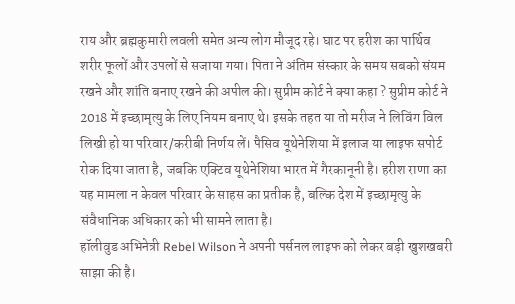राय और ब्रह्मकुमारी लवली समेत अन्य लोग मौजूद रहे। घाट पर हरीश का पार्थिव शरीर फूलों और उपलों से सजाया गया। पिता ने अंतिम संस्कार के समय सबको संयम रखने और शांति बनाए रखने की अपील की। सुप्रीम कोर्ट ने क्या कहा ? सुप्रीम कोर्ट ने 2018 में इच्छामृत्यु के लिए नियम बनाए थे। इसके तहत या तो मरीज ने लिविंग विल लिखी हो या परिवार/करीबी निर्णय लें। पैसिव यूथेनेशिया में इलाज या लाइफ सपोर्ट रोक दिया जाता है, जबकि एक्टिव यूथेनेशिया भारत में गैरकानूनी है। हरीश राणा का यह मामला न केवल परिवार के साहस का प्रतीक है, बल्कि देश में इच्छामृत्यु के संवैधानिक अधिकार को भी सामने लाता है।
हॉलीवुड अभिनेत्री Rebel Wilson ने अपनी पर्सनल लाइफ को लेकर बड़ी खुशखबरी साझा की है।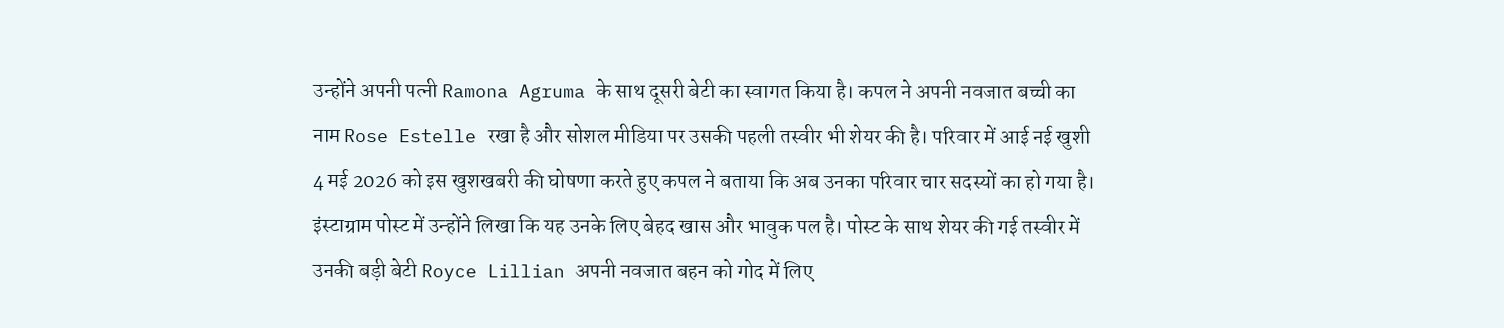उन्होंने अपनी पत्नी Ramona Agruma के साथ दूसरी बेटी का स्वागत किया है। कपल ने अपनी नवजात बच्ची का नाम Rose Estelle रखा है और सोशल मीडिया पर उसकी पहली तस्वीर भी शेयर की है। परिवार में आई नई खुशी 4 मई 2026 को इस खुशखबरी की घोषणा करते हुए कपल ने बताया कि अब उनका परिवार चार सदस्यों का हो गया है। इंस्टाग्राम पोस्ट में उन्होंने लिखा कि यह उनके लिए बेहद खास और भावुक पल है। पोस्ट के साथ शेयर की गई तस्वीर में उनकी बड़ी बेटी Royce Lillian अपनी नवजात बहन को गोद में लिए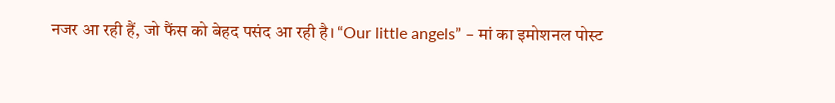नजर आ रही हैं, जो फैंस को बेहद पसंद आ रही है। “Our little angels” – मां का इमोशनल पोस्ट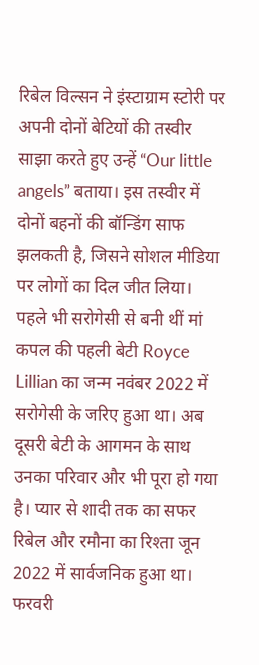रिबेल विल्सन ने इंस्टाग्राम स्टोरी पर अपनी दोनों बेटियों की तस्वीर साझा करते हुए उन्हें “Our little angels” बताया। इस तस्वीर में दोनों बहनों की बॉन्डिंग साफ झलकती है, जिसने सोशल मीडिया पर लोगों का दिल जीत लिया। पहले भी सरोगेसी से बनी थीं मां कपल की पहली बेटी Royce Lillian का जन्म नवंबर 2022 में सरोगेसी के जरिए हुआ था। अब दूसरी बेटी के आगमन के साथ उनका परिवार और भी पूरा हो गया है। प्यार से शादी तक का सफर रिबेल और रमौना का रिश्ता जून 2022 में सार्वजनिक हुआ था। फरवरी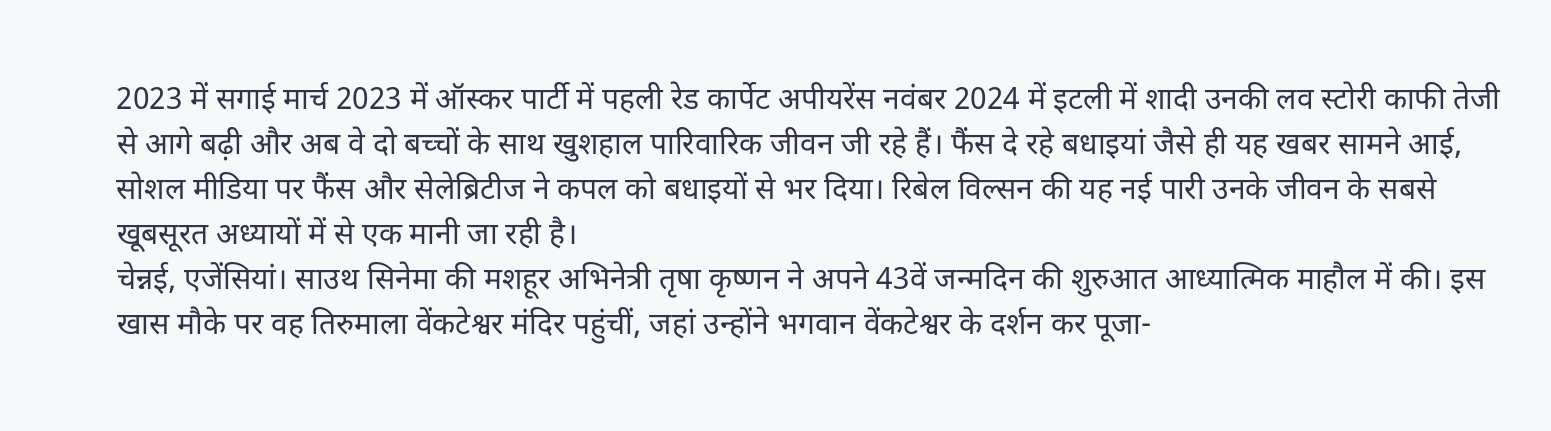2023 में सगाई मार्च 2023 में ऑस्कर पार्टी में पहली रेड कार्पेट अपीयरेंस नवंबर 2024 में इटली में शादी उनकी लव स्टोरी काफी तेजी से आगे बढ़ी और अब वे दो बच्चों के साथ खुशहाल पारिवारिक जीवन जी रहे हैं। फैंस दे रहे बधाइयां जैसे ही यह खबर सामने आई, सोशल मीडिया पर फैंस और सेलेब्रिटीज ने कपल को बधाइयों से भर दिया। रिबेल विल्सन की यह नई पारी उनके जीवन के सबसे खूबसूरत अध्यायों में से एक मानी जा रही है।
चेन्नई, एजेंसियां। साउथ सिनेमा की मशहूर अभिनेत्री तृषा कृष्णन ने अपने 43वें जन्मदिन की शुरुआत आध्यात्मिक माहौल में की। इस खास मौके पर वह तिरुमाला वेंकटेश्वर मंदिर पहुंचीं, जहां उन्होंने भगवान वेंकटेश्वर के दर्शन कर पूजा-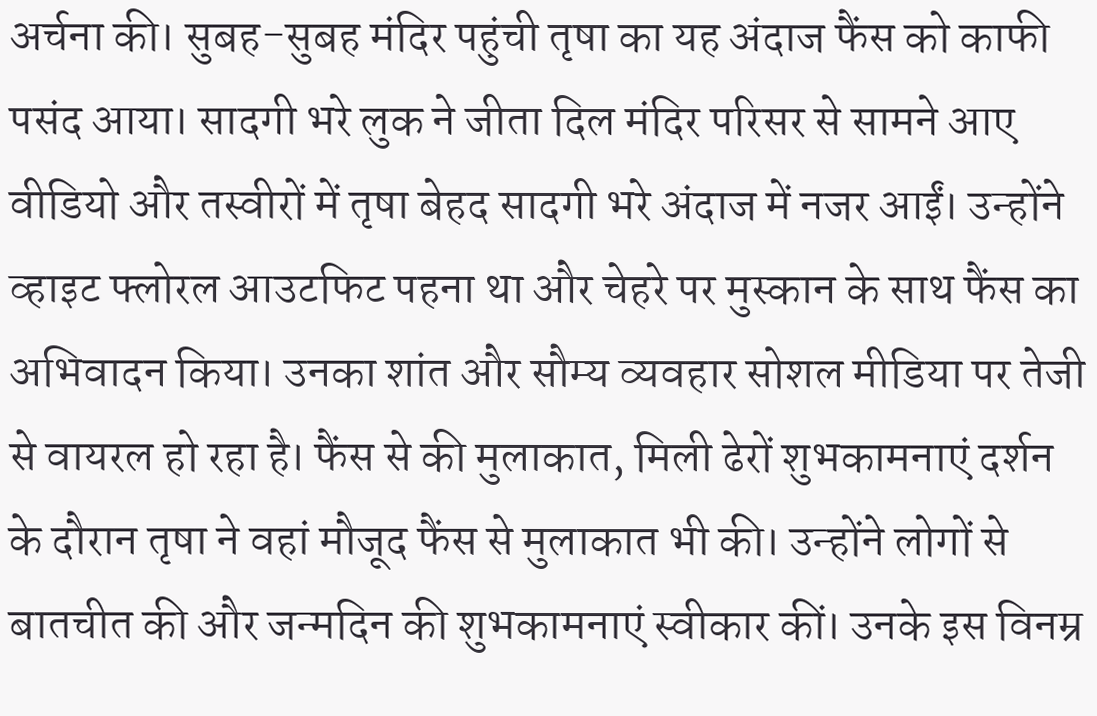अर्चना की। सुबह-सुबह मंदिर पहुंची तृषा का यह अंदाज फैंस को काफी पसंद आया। सादगी भरे लुक ने जीता दिल मंदिर परिसर से सामने आए वीडियो और तस्वीरों में तृषा बेहद सादगी भरे अंदाज में नजर आईं। उन्होंने व्हाइट फ्लोरल आउटफिट पहना था और चेहरे पर मुस्कान के साथ फैंस का अभिवादन किया। उनका शांत और सौम्य व्यवहार सोशल मीडिया पर तेजी से वायरल हो रहा है। फैंस से की मुलाकात, मिली ढेरों शुभकामनाएं दर्शन के दौरान तृषा ने वहां मौजूद फैंस से मुलाकात भी की। उन्होंने लोगों से बातचीत की और जन्मदिन की शुभकामनाएं स्वीकार कीं। उनके इस विनम्र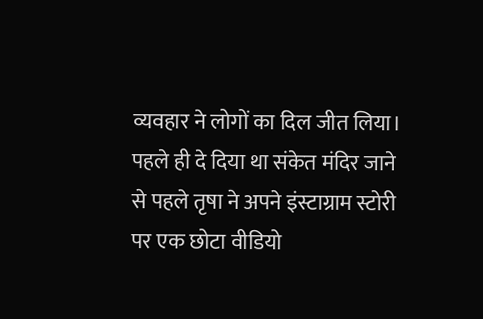व्यवहार ने लोगों का दिल जीत लिया। पहले ही दे दिया था संकेत मंदिर जाने से पहले तृषा ने अपने इंस्टाग्राम स्टोरी पर एक छोटा वीडियो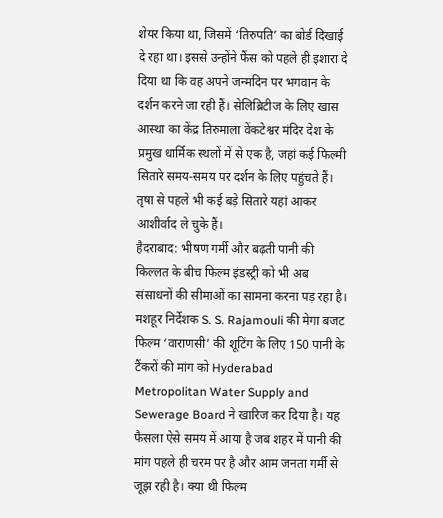शेयर किया था, जिसमें ‘तिरुपति’ का बोर्ड दिखाई दे रहा था। इससे उन्होंने फैंस को पहले ही इशारा दे दिया था कि वह अपने जन्मदिन पर भगवान के दर्शन करने जा रही हैं। सेलिब्रिटीज के लिए खास आस्था का केंद्र तिरुमाला वेंकटेश्वर मंदिर देश के प्रमुख धार्मिक स्थलों में से एक है, जहां कई फिल्मी सितारे समय-समय पर दर्शन के लिए पहुंचते हैं। तृषा से पहले भी कई बड़े सितारे यहां आकर आशीर्वाद ले चुके हैं।
हैदराबाद: भीषण गर्मी और बढ़ती पानी की किल्लत के बीच फिल्म इंडस्ट्री को भी अब संसाधनों की सीमाओं का सामना करना पड़ रहा है। मशहूर निर्देशक S. S. Rajamouli की मेगा बजट फिल्म ‘वाराणसी’ की शूटिंग के लिए 150 पानी के टैंकरों की मांग को Hyderabad Metropolitan Water Supply and Sewerage Board ने खारिज कर दिया है। यह फैसला ऐसे समय में आया है जब शहर में पानी की मांग पहले ही चरम पर है और आम जनता गर्मी से जूझ रही है। क्या थी फिल्म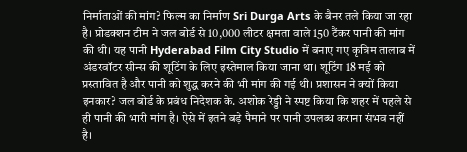निर्माताओं की मांग? फिल्म का निर्माण Sri Durga Arts के बैनर तले किया जा रहा है। प्रोडक्शन टीम ने जल बोर्ड से 10,000 लीटर क्षमता वाले 150 टैंकर पानी की मांग की थी। यह पानी Hyderabad Film City Studio में बनाए गए कृत्रिम तालाब में अंडरवॉटर सीन्स की शूटिंग के लिए इस्तेमाल किया जाना था। शूटिंग 18 मई को प्रस्तावित है और पानी को शुद्ध करने की भी मांग की गई थी। प्रशासन ने क्यों किया इनकार? जल बोर्ड के प्रबंध निदेशक के. अशोक रेड्डी ने स्पष्ट किया कि शहर में पहले से ही पानी की भारी मांग है। ऐसे में इतने बड़े पैमाने पर पानी उपलब्ध कराना संभव नहीं है।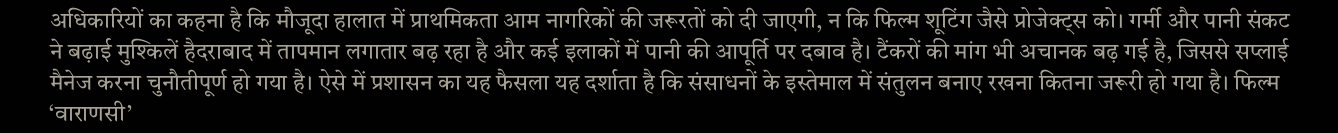अधिकारियों का कहना है कि मौजूदा हालात में प्राथमिकता आम नागरिकों की जरूरतों को दी जाएगी, न कि फिल्म शूटिंग जैसे प्रोजेक्ट्स को। गर्मी और पानी संकट ने बढ़ाई मुश्किलें हैदराबाद में तापमान लगातार बढ़ रहा है और कई इलाकों में पानी की आपूर्ति पर दबाव है। टैंकरों की मांग भी अचानक बढ़ गई है, जिससे सप्लाई मैनेज करना चुनौतीपूर्ण हो गया है। ऐसे में प्रशासन का यह फैसला यह दर्शाता है कि संसाधनों के इस्तेमाल में संतुलन बनाए रखना कितना जरूरी हो गया है। फिल्म ‘वाराणसी’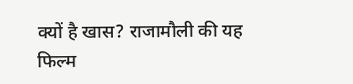क्यों है खास? राजामौली की यह फिल्म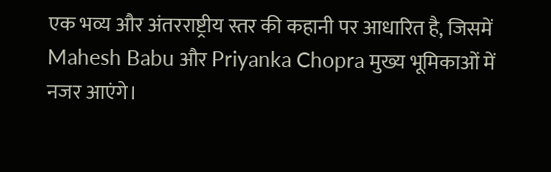एक भव्य और अंतरराष्ट्रीय स्तर की कहानी पर आधारित है, जिसमें Mahesh Babu और Priyanka Chopra मुख्य भूमिकाओं में नजर आएंगे।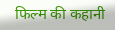फिल्म की कहानी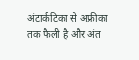अंटार्कटिका से अफ्रीका तक फैली है और अंत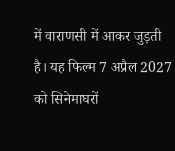में वाराणसी में आकर जुड़ती है। यह फिल्म 7 अप्रैल 2027 को सिनेमाघरों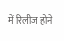में रिलीज होने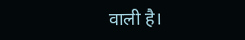वाली है।